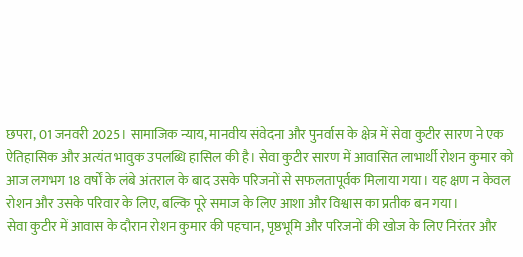छपरा, 01 जनवरी 2025। सामाजिक न्याय, मानवीय संवेदना और पुनर्वास के क्षेत्र में सेवा कुटीर सारण ने एक ऐतिहासिक और अत्यंत भावुक उपलब्धि हासिल की है। सेवा कुटीर सारण में आवासित लाभार्थी रोशन कुमार को आज लगभग 18 वर्षों के लंबे अंतराल के बाद उसके परिजनों से सफलतापूर्वक मिलाया गया। यह क्षण न केवल रोशन और उसके परिवार के लिए, बल्कि पूरे समाज के लिए आशा और विश्वास का प्रतीक बन गया।
सेवा कुटीर में आवास के दौरान रोशन कुमार की पहचान, पृष्ठभूमि और परिजनों की खोज के लिए निरंतर और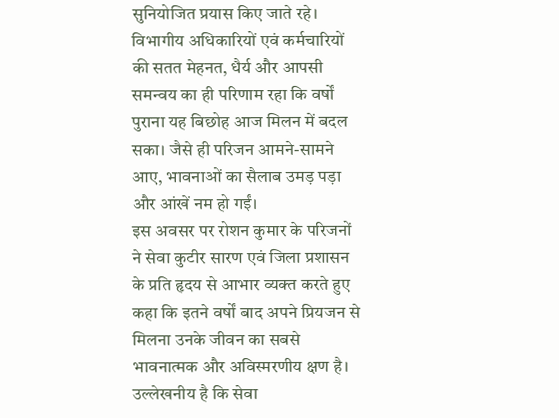सुनियोजित प्रयास किए जाते रहे। विभागीय अधिकारियों एवं कर्मचारियों की सतत मेहनत, धैर्य और आपसी समन्वय का ही परिणाम रहा कि वर्षों पुराना यह बिछोह आज मिलन में बदल सका। जैसे ही परिजन आमने-सामने आए, भावनाओं का सैलाब उमड़ पड़ा और आंखें नम हो गईं।
इस अवसर पर रोशन कुमार के परिजनों ने सेवा कुटीर सारण एवं जिला प्रशासन के प्रति हृदय से आभार व्यक्त करते हुए कहा कि इतने वर्षों बाद अपने प्रियजन से मिलना उनके जीवन का सबसे भावनात्मक और अविस्मरणीय क्षण है।
उल्लेखनीय है कि सेवा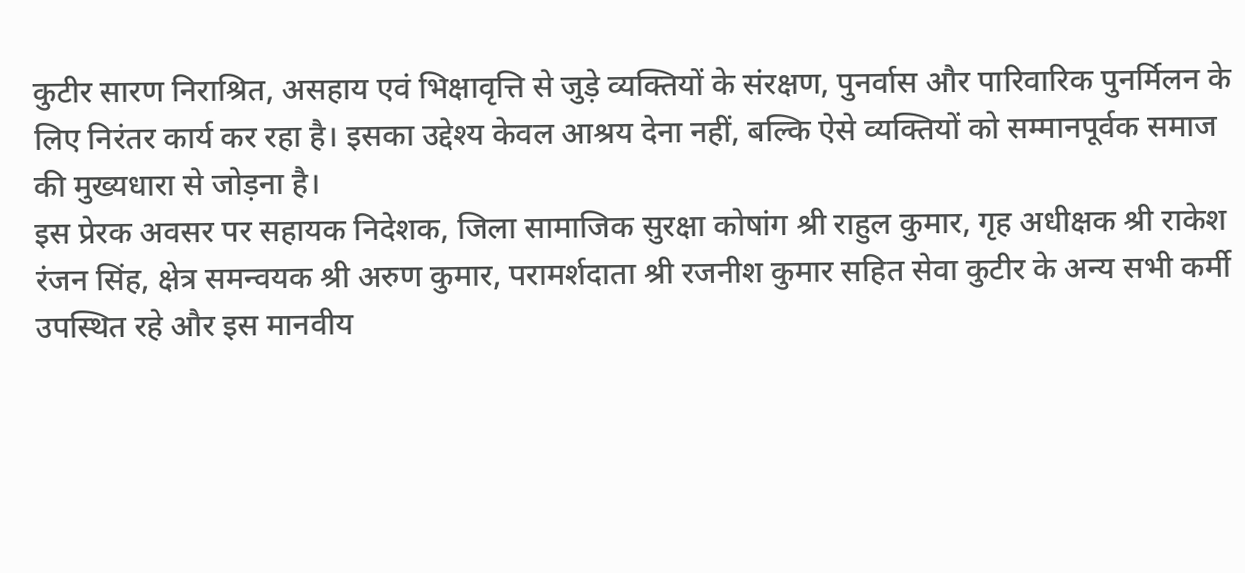कुटीर सारण निराश्रित, असहाय एवं भिक्षावृत्ति से जुड़े व्यक्तियों के संरक्षण, पुनर्वास और पारिवारिक पुनर्मिलन के लिए निरंतर कार्य कर रहा है। इसका उद्देश्य केवल आश्रय देना नहीं, बल्कि ऐसे व्यक्तियों को सम्मानपूर्वक समाज की मुख्यधारा से जोड़ना है।
इस प्रेरक अवसर पर सहायक निदेशक, जिला सामाजिक सुरक्षा कोषांग श्री राहुल कुमार, गृह अधीक्षक श्री राकेश रंजन सिंह, क्षेत्र समन्वयक श्री अरुण कुमार, परामर्शदाता श्री रजनीश कुमार सहित सेवा कुटीर के अन्य सभी कर्मी उपस्थित रहे और इस मानवीय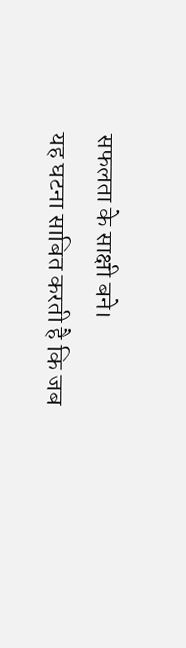सफलता के साक्षी बने।
यह घटना साबित करती है कि जब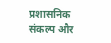प्रशासनिक संकल्प और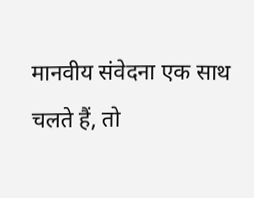मानवीय संवेदना एक साथ चलते हैं, तो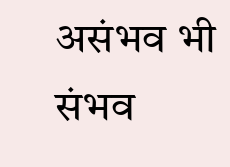असंभव भी संभव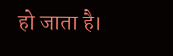हो जाता है।